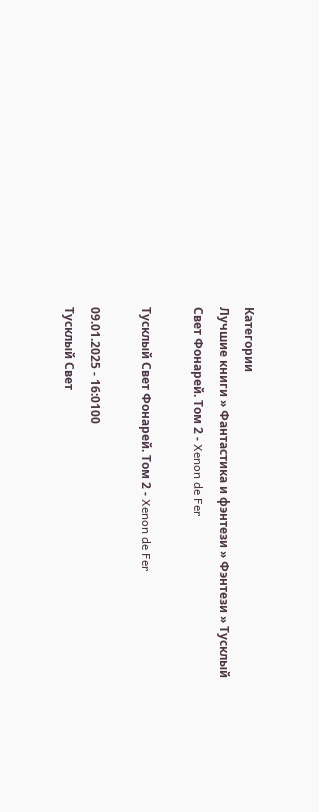Категории
Лучшие книги » Фантастика и фэнтези » Фэнтези » Тусклый Свет Фонарей. Том 2 - Xenon de Fer

Тусклый Свет Фонарей. Том 2 - Xenon de Fer

09.01.2025 - 16:0100
Тусклый Свет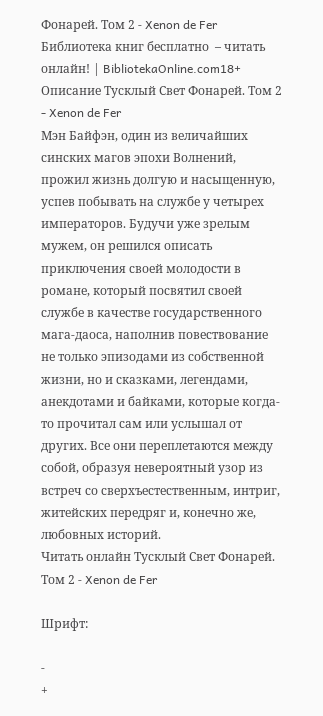Фонарей. Том 2 - Xenon de Fer Библиотека книг бесплатно  – читать онлайн! | BibliotekaOnline.com18+
Описание Тусклый Свет Фонарей. Том 2 - Xenon de Fer
Мэн Байфэн, один из величайших синских магов эпохи Волнений, прожил жизнь долгую и насыщенную, успев побывать на службе у четырех императоров. Будучи уже зрелым мужем, он решился описать приключения своей молодости в романе, который посвятил своей службе в качестве государственного мага-даоса, наполнив повествование не только эпизодами из собственной жизни, но и сказками, легендами, анекдотами и байками, которые когда-то прочитал сам или услышал от других. Все они переплетаются между собой, образуя невероятный узор из встреч со сверхъестественным, интриг, житейских передряг и, конечно же, любовных историй.
Читать онлайн Тусклый Свет Фонарей. Том 2 - Xenon de Fer

Шрифт:

-
+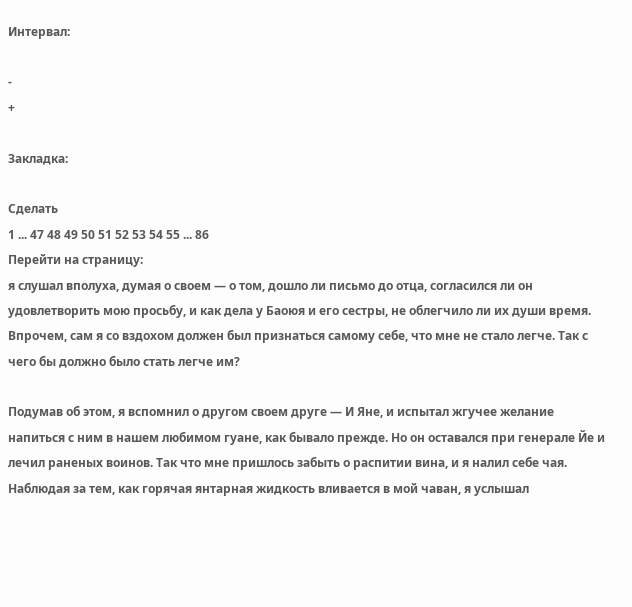Интервал:

-
+

Закладка:

Сделать
1 ... 47 48 49 50 51 52 53 54 55 ... 86
Перейти на страницу:
я слушал вполуха, думая о своем — о том, дошло ли письмо до отца, согласился ли он удовлетворить мою просьбу, и как дела у Баоюя и его сестры, не облегчило ли их души время. Впрочем, сам я со вздохом должен был признаться самому себе, что мне не стало легче. Так с чего бы должно было стать легче им?

Подумав об этом, я вспомнил о другом своем друге — И Яне, и испытал жгучее желание напиться с ним в нашем любимом гуане, как бывало прежде. Но он оставался при генерале Йе и лечил раненых воинов. Так что мне пришлось забыть о распитии вина, и я налил себе чая. Наблюдая за тем, как горячая янтарная жидкость вливается в мой чаван, я услышал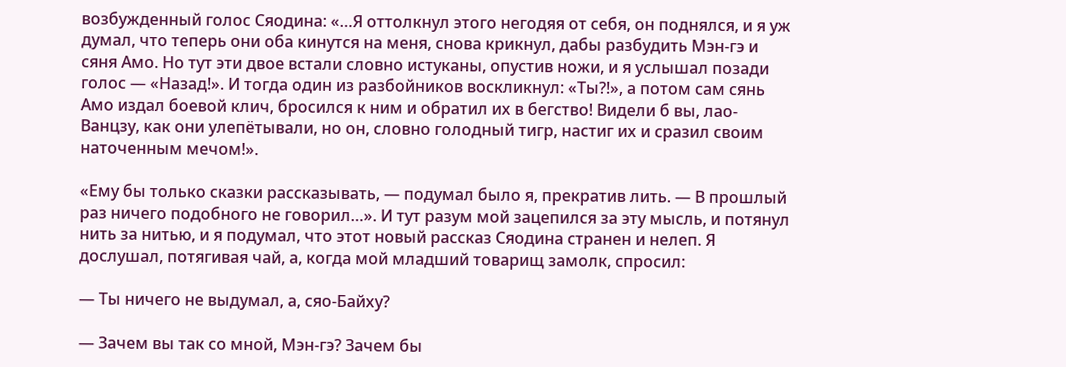возбужденный голос Сяодина: «…Я оттолкнул этого негодяя от себя, он поднялся, и я уж думал, что теперь они оба кинутся на меня, снова крикнул, дабы разбудить Мэн-гэ и сяня Амо. Но тут эти двое встали словно истуканы, опустив ножи, и я услышал позади голос — «Назад!». И тогда один из разбойников воскликнул: «Ты?!», а потом сам сянь Амо издал боевой клич, бросился к ним и обратил их в бегство! Видели б вы, лао-Ванцзу, как они улепётывали, но он, словно голодный тигр, настиг их и сразил своим наточенным мечом!».

«Ему бы только сказки рассказывать, — подумал было я, прекратив лить. — В прошлый раз ничего подобного не говорил…». И тут разум мой зацепился за эту мысль, и потянул нить за нитью, и я подумал, что этот новый рассказ Сяодина странен и нелеп. Я дослушал, потягивая чай, а, когда мой младший товарищ замолк, спросил:

— Ты ничего не выдумал, а, сяо-Байху?

— Зачем вы так со мной, Мэн-гэ? Зачем бы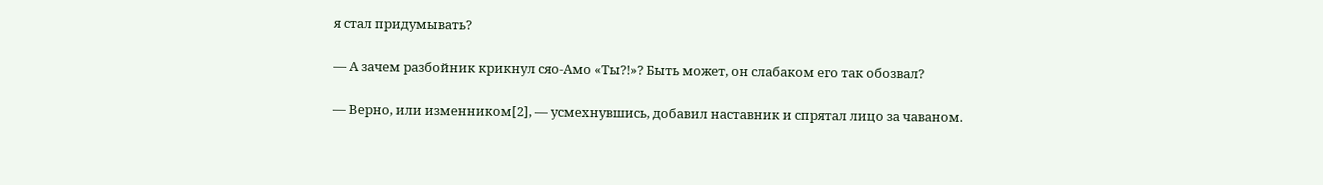я стал придумывать?

— А зачем разбойник крикнул сяо-Амо «Ты?!»? Быть может, он слабаком его так обозвал?

— Верно, или изменником[2], — усмехнувшись, добавил наставник и спрятал лицо за чаваном.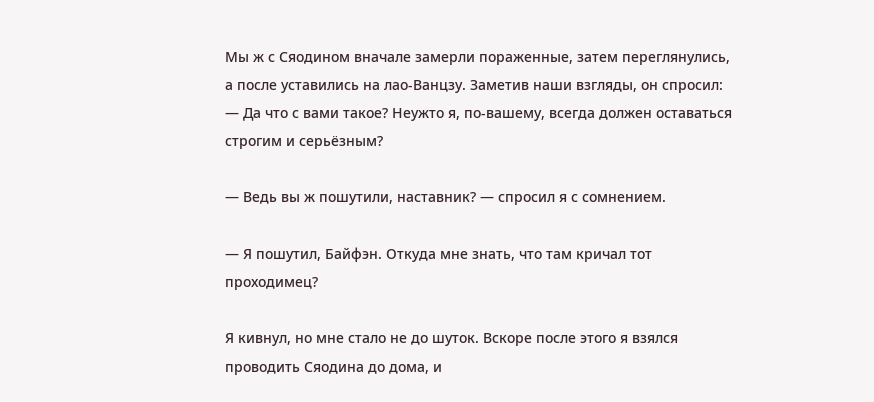Мы ж с Сяодином вначале замерли пораженные, затем переглянулись, а после уставились на лао-Ванцзу. Заметив наши взгляды, он спросил: — Да что с вами такое? Неужто я, по-вашему, всегда должен оставаться строгим и серьёзным?

— Ведь вы ж пошутили, наставник? — спросил я с сомнением.

— Я пошутил, Байфэн. Откуда мне знать, что там кричал тот проходимец?

Я кивнул, но мне стало не до шуток. Вскоре после этого я взялся проводить Сяодина до дома, и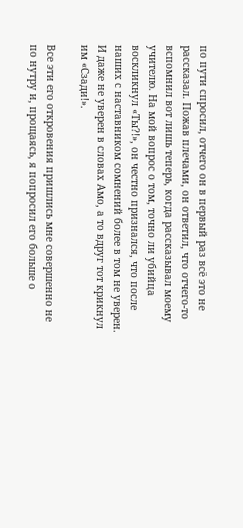по пути спросил, отчего он в первый раз всё это не рассказал. Пожав плечами, он ответил, что отчего-то вспомнил вот лишь теперь, когда рассказывал моему учителю. На мой вопрос о том, точно ли убийца воскликнул «Ты?!», он честно признался, что после наших с наставником сомнений более в том не уверен. И даже не уверен в словах Амо, а то вдруг тот крикнул им «Сзади!».

Все эти его откровения пришлись мне совершенно не по нутру и, прощаясь, я попросил его больше о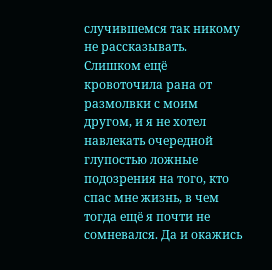случившемся так никому не рассказывать. Слишком ещё кровоточила рана от размолвки с моим другом, и я не хотел навлекать очередной глупостью ложные подозрения на того, кто спас мне жизнь, в чем тогда ещё я почти не сомневался. Да и окажись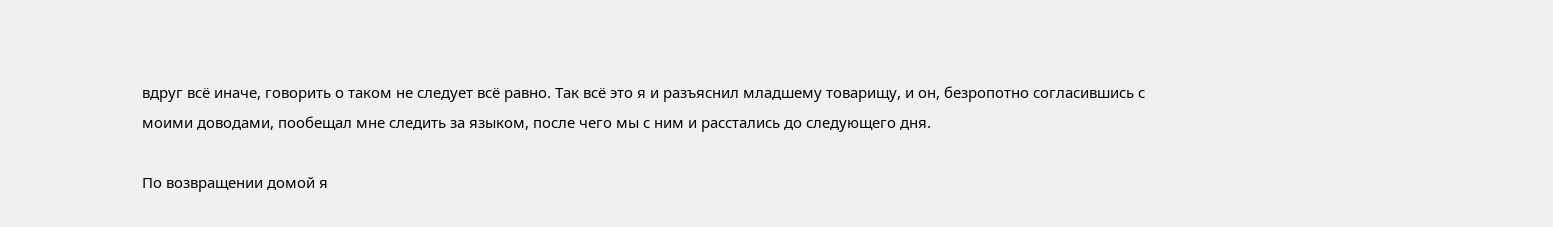вдруг всё иначе, говорить о таком не следует всё равно. Так всё это я и разъяснил младшему товарищу, и он, безропотно согласившись с моими доводами, пообещал мне следить за языком, после чего мы с ним и расстались до следующего дня.

По возвращении домой я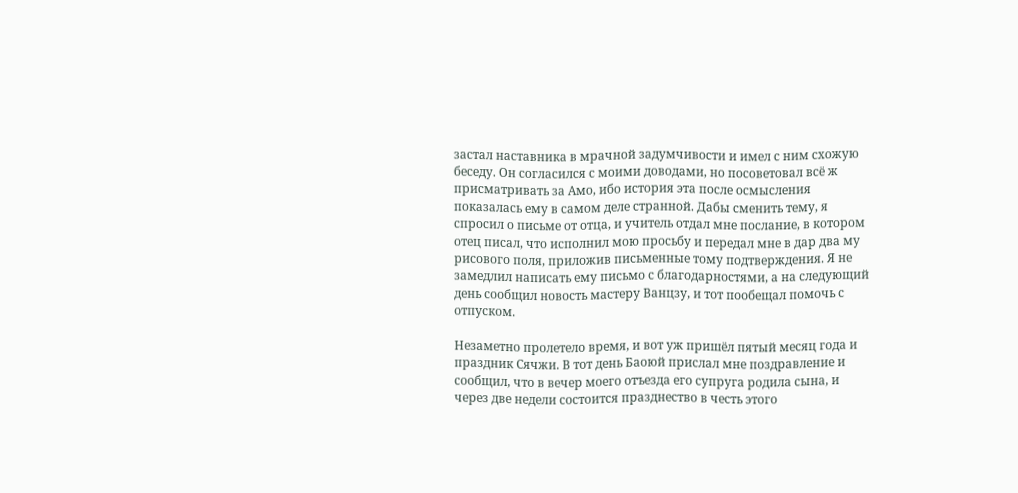застал наставника в мрачной задумчивости и имел с ним схожую беседу. Он согласился с моими доводами, но посоветовал всё ж присматривать за Амо, ибо история эта после осмысления показалась ему в самом деле странной. Дабы сменить тему, я спросил о письме от отца, и учитель отдал мне послание, в котором отец писал, что исполнил мою просьбу и передал мне в дар два му рисового поля, приложив письменные тому подтверждения. Я не замедлил написать ему письмо с благодарностями, а на следующий день сообщил новость мастеру Ванцзу, и тот пообещал помочь с отпуском.

Незаметно пролетело время, и вот уж пришёл пятый месяц года и праздник Сячжи. В тот день Баоюй прислал мне поздравление и сообщил, что в вечер моего отъезда его супруга родила сына, и через две недели состоится празднество в честь этого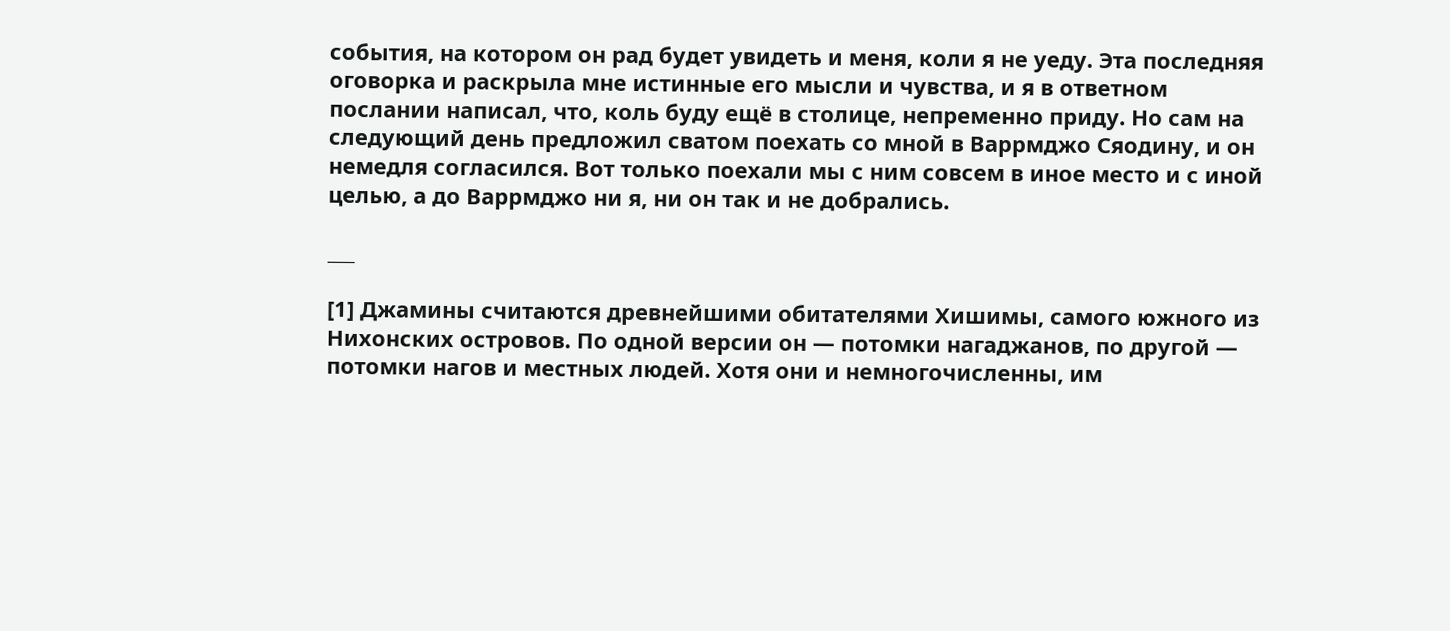события, на котором он рад будет увидеть и меня, коли я не уеду. Эта последняя оговорка и раскрыла мне истинные его мысли и чувства, и я в ответном послании написал, что, коль буду ещё в столице, непременно приду. Но сам на следующий день предложил сватом поехать со мной в Варрмджо Сяодину, и он немедля согласился. Вот только поехали мы с ним совсем в иное место и с иной целью, а до Варрмджо ни я, ни он так и не добрались.

___

[1] Джамины считаются древнейшими обитателями Хишимы, самого южного из Нихонских островов. По одной версии он — потомки нагаджанов, по другой — потомки нагов и местных людей. Хотя они и немногочисленны, им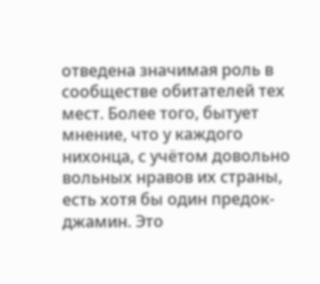отведена значимая роль в сообществе обитателей тех мест. Более того, бытует мнение, что у каждого нихонца, с учётом довольно вольных нравов их страны, есть хотя бы один предок-джамин. Это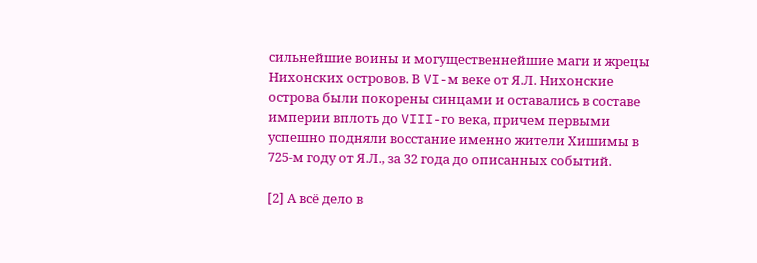сильнейшие воины и могущественнейшие маги и жрецы Нихонских островов. В VI-м веке от Я.Л. Нихонские острова были покорены синцами и оставались в составе империи вплоть до VIII-го века, причем первыми успешно подняли восстание именно жители Хишимы в 725-м году от Я.Л., за 32 года до описанных событий.

[2] А всё дело в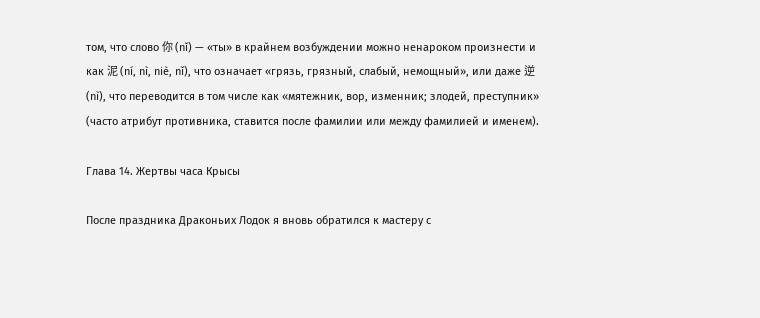том, что слово 你 (nǐ) — «ты» в крайнем возбуждении можно ненароком произнести и как 泥 (ní, nì, niè, nǐ), что означает «грязь, грязный, слабый, немощный», или даже 逆 (nì), что переводится в том числе как «мятежник, вор, изменник; злодей, преступник» (часто атрибут противника, ставится после фамилии или между фамилией и именем).

Глава 14. Жертвы часа Крысы

После праздника Драконьих Лодок я вновь обратился к мастеру с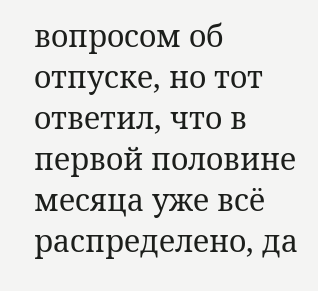вопросом об отпуске, но тот ответил, что в первой половине месяца уже всё распределено, да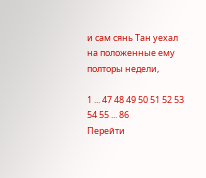и сам сянь Тан уехал на положенные ему полторы недели,

1 ... 47 48 49 50 51 52 53 54 55 ... 86
Перейти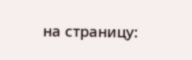на страницу: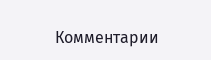Комментарии